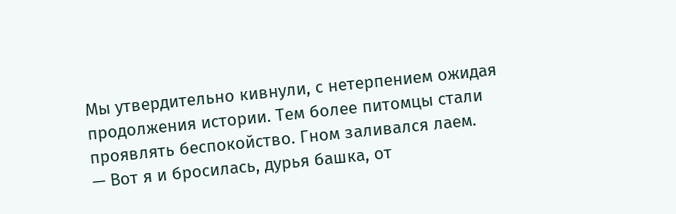Мы утвердительно кивнули, с нетерпением ожидая продолжения истории. Тем более питомцы стали проявлять беспокойство. Гном заливался лаем.
— Вот я и бросилась, дурья башка, от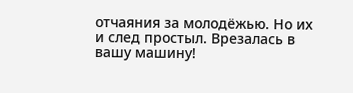отчаяния за молодёжью. Но их и след простыл. Врезалась в вашу машину!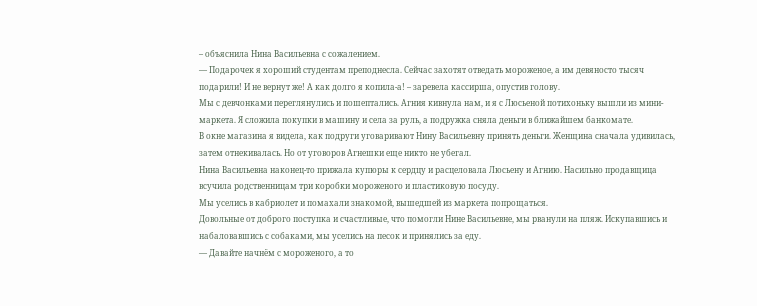– объяснила Нина Васильевна с сожалением.
— Подарочек я хороший студентам преподнесла. Сейчас захотят отведать мороженое, а им девяносто тысяч подарили! И не вернут же! А как долго я копила-а! – заревела кассирша, опустив голову.
Мы с девчонками переглянулись и пошептались. Агния кивнула нам, и я с Люсьеной потихоньку вышли из мини-маркета. Я сложила покупки в машину и села за руль, а подружка сняла деньги в ближайшем банкомате.
В окне магазина я видела, как подруги уговаривают Нину Васильевну принять деньги. Женщина сначала удивилась, затем отнекивалась. Но от уговоров Агнешки еще никто не убегал.
Нина Васильевна наконец-то прижала купюры к сердцу и расцеловала Люсьену и Агнию. Насильно продавщица всучила родственницам три коробки мороженого и пластиковую посуду.
Мы уселись в кабриолет и помахали знакомой, вышедшей из маркета попрощаться.
Довольные от доброго поступка и счастливые, что помогли Нине Васильевне, мы рванули на пляж. Искупавшись и набаловавшись с собаками, мы уселись на песок и принялись за еду.
— Давайте начнём с мороженого, а то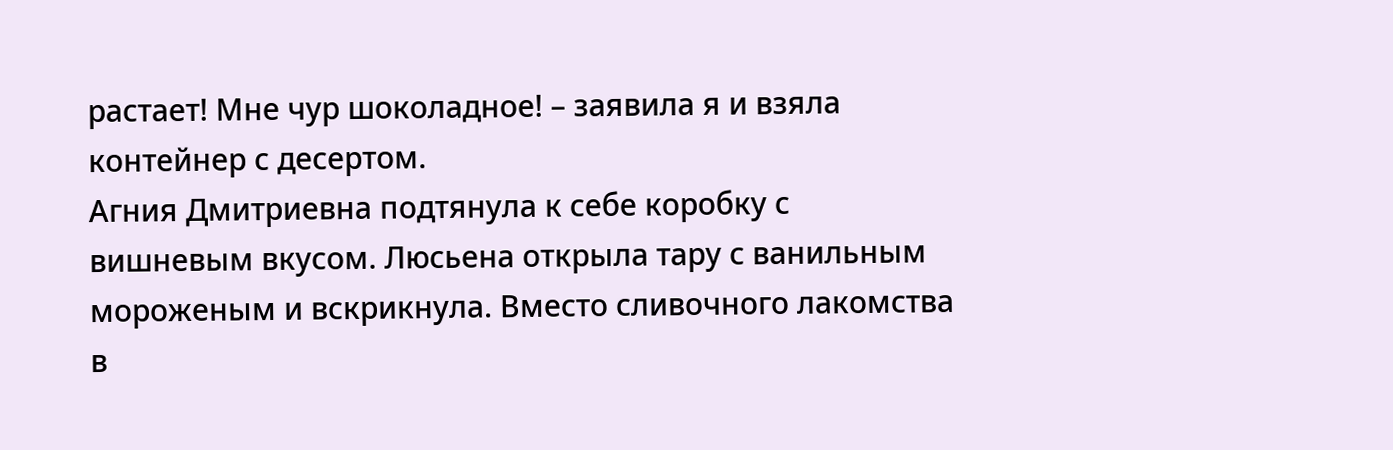растает! Мне чур шоколадное! – заявила я и взяла контейнер с десертом.
Агния Дмитриевна подтянула к себе коробку с вишневым вкусом. Люсьена открыла тару с ванильным мороженым и вскрикнула. Вместо сливочного лакомства в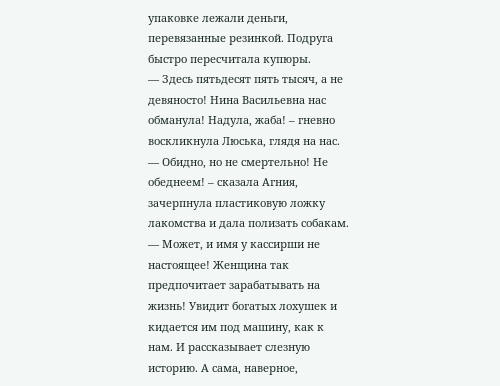упаковке лежали деньги, перевязанные резинкой. Подруга быстро пересчитала купюры.
— Здесь пятьдесят пять тысяч, а не девяносто! Нина Васильевна нас обманула! Надула, жаба! – гневно воскликнула Люська, глядя на нас.
— Обидно, но не смертельно! Не обеднеем! – сказала Агния, зачерпнула пластиковую ложку лакомства и дала полизать собакам.
— Может, и имя у кассирши не настоящее! Женщина так предпочитает зарабатывать на жизнь! Увидит богатых лохушек и кидается им под машину, как к нам. И рассказывает слезную историю. А сама, наверное,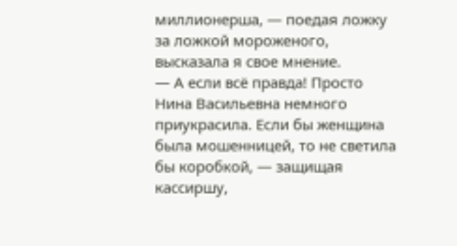миллионерша, — поедая ложку за ложкой мороженого, высказала я свое мнение.
— А если всё правда! Просто Нина Васильевна немного приукрасила. Если бы женщина была мошенницей, то не светила бы коробкой, — защищая кассиршу,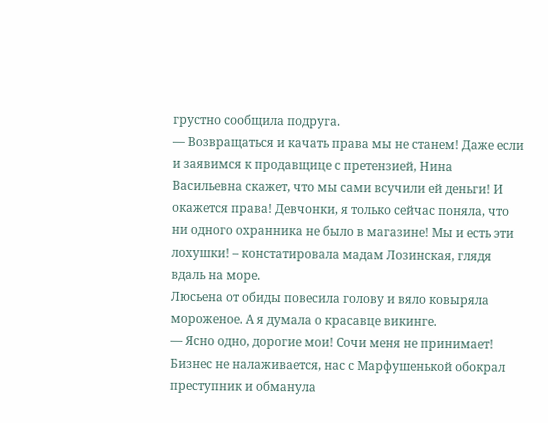грустно сообщила подруга.
— Возвращаться и качать права мы не станем! Даже если и заявимся к продавщице с претензией, Нина Васильевна скажет, что мы сами всучили ей деньги! И окажется права! Девчонки, я только сейчас поняла, что ни одного охранника не было в магазине! Мы и есть эти лохушки! – констатировала мадам Лозинская, глядя вдаль на море.
Люсьена от обиды повесила голову и вяло ковыряла мороженое. А я думала о красавце викинге.
— Ясно одно, дорогие мои! Сочи меня не принимает! Бизнес не налаживается, нас с Марфушенькой обокрал преступник и обманула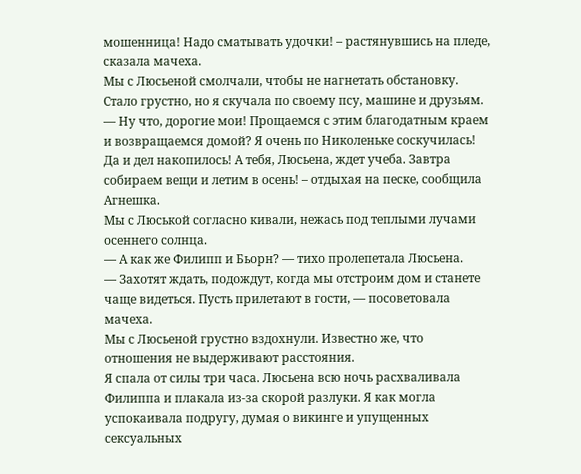мошенница! Надо сматывать удочки! – растянувшись на пледе, сказала мачеха.
Мы с Люсьеной смолчали, чтобы не нагнетать обстановку. Стало грустно, но я скучала по своему псу, машине и друзьям.
— Ну что, дорогие мои! Прощаемся с этим благодатным краем и возвращаемся домой? Я очень по Николеньке соскучилась! Да и дел накопилось! А тебя, Люсьена, ждет учеба. Завтра собираем вещи и летим в осень! – отдыхая на песке, сообщила Агнешка.
Мы с Люськой согласно кивали, нежась под теплыми лучами осеннего солнца.
— А как же Филипп и Бьорн? — тихо пролепетала Люсьена.
— Захотят ждать, подождут, когда мы отстроим дом и станете чаще видеться. Пусть прилетают в гости, — посоветовала мачеха.
Мы с Люсьеной грустно вздохнули. Известно же, что отношения не выдерживают расстояния.
Я спала от силы три часа. Люсьена всю ночь расхваливала Филиппа и плакала из-за скорой разлуки. Я как могла успокаивала подругу, думая о викинге и упущенных сексуальных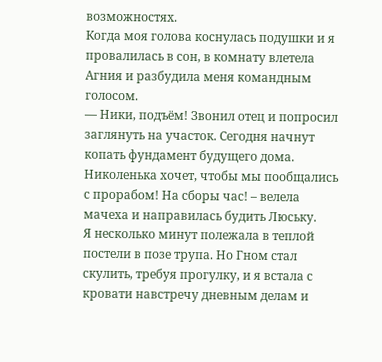возможностях.
Когда моя голова коснулась подушки и я провалилась в сон, в комнату влетела Агния и разбудила меня командным голосом.
— Ники, подъём! Звонил отец и попросил заглянуть на участок. Сегодня начнут копать фундамент будущего дома. Николенька хочет, чтобы мы пообщались с прорабом! На сборы час! – велела мачеха и направилась будить Люську.
Я несколько минут полежала в теплой постели в позе трупа. Но Гном стал скулить, требуя прогулку, и я встала с кровати навстречу дневным делам и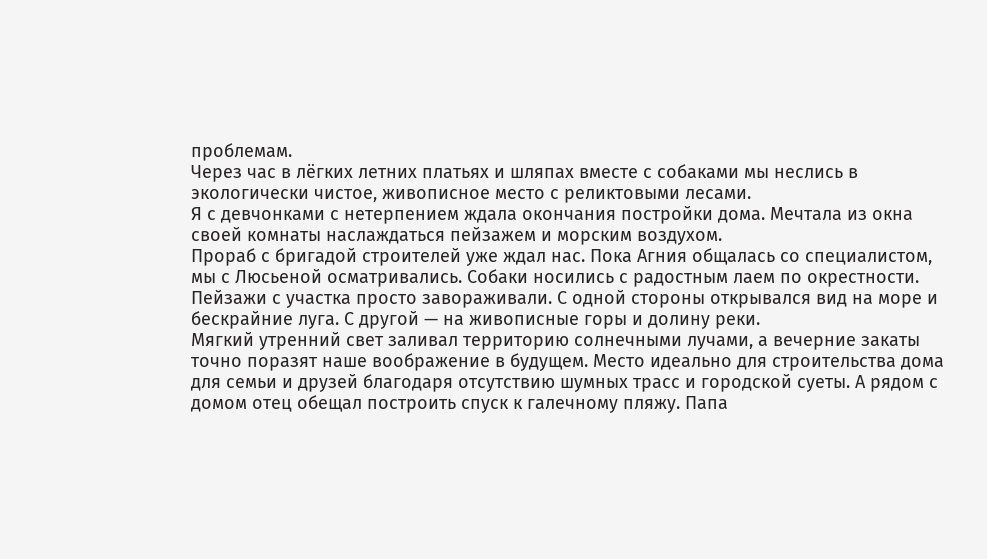проблемам.
Через час в лёгких летних платьях и шляпах вместе с собаками мы неслись в экологически чистое, живописное место с реликтовыми лесами.
Я с девчонками с нетерпением ждала окончания постройки дома. Мечтала из окна своей комнаты наслаждаться пейзажем и морским воздухом.
Прораб с бригадой строителей уже ждал нас. Пока Агния общалась со специалистом, мы с Люсьеной осматривались. Собаки носились с радостным лаем по окрестности.
Пейзажи с участка просто завораживали. С одной стороны открывался вид на море и бескрайние луга. С другой — на живописные горы и долину реки.
Мягкий утренний свет заливал территорию солнечными лучами, а вечерние закаты точно поразят наше воображение в будущем. Место идеально для строительства дома для семьи и друзей благодаря отсутствию шумных трасс и городской суеты. А рядом с домом отец обещал построить спуск к галечному пляжу. Папа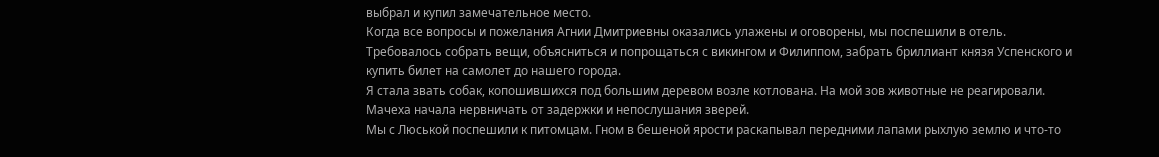выбрал и купил замечательное место.
Когда все вопросы и пожелания Агнии Дмитриевны оказались улажены и оговорены, мы поспешили в отель. Требовалось собрать вещи, объясниться и попрощаться с викингом и Филиппом, забрать бриллиант князя Успенского и купить билет на самолет до нашего города.
Я стала звать собак, копошившихся под большим деревом возле котлована. На мой зов животные не реагировали. Мачеха начала нервничать от задержки и непослушания зверей.
Мы с Люськой поспешили к питомцам. Гном в бешеной ярости раскапывал передними лапами рыхлую землю и что-то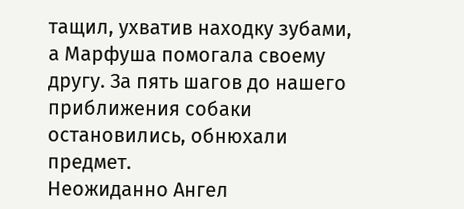тащил, ухватив находку зубами, а Марфуша помогала своему другу. За пять шагов до нашего приближения собаки остановились, обнюхали предмет.
Неожиданно Ангел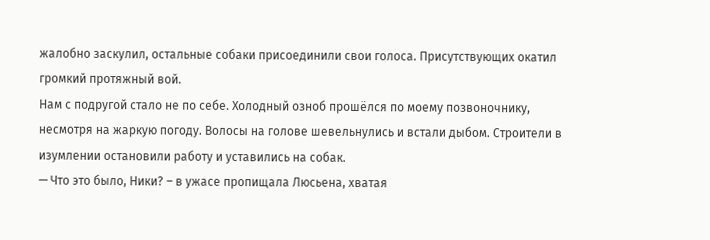жалобно заскулил, остальные собаки присоединили свои голоса. Присутствующих окатил громкий протяжный вой.
Нам с подругой стало не по себе. Холодный озноб прошёлся по моему позвоночнику, несмотря на жаркую погоду. Волосы на голове шевельнулись и встали дыбом. Строители в изумлении остановили работу и уставились на собак.
— Что это было, Ники? – в ужасе пропищала Люсьена, хватая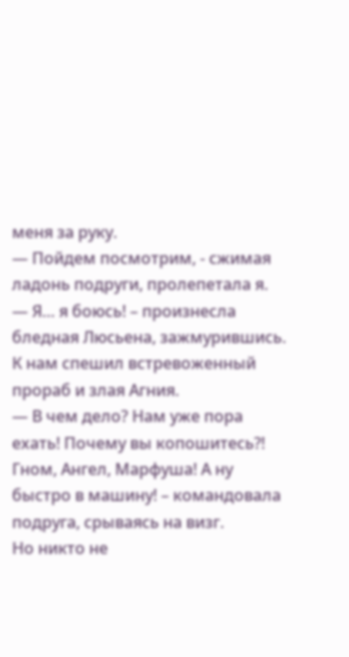меня за руку.
— Пойдем посмотрим, - сжимая ладонь подруги, пролепетала я.
— Я… я боюсь! – произнесла бледная Люсьена, зажмурившись.
К нам спешил встревоженный прораб и злая Агния.
— В чем дело? Нам уже пора ехать! Почему вы копошитесь?! Гном, Ангел, Марфуша! А ну быстро в машину! – командовала подруга, срываясь на визг.
Но никто не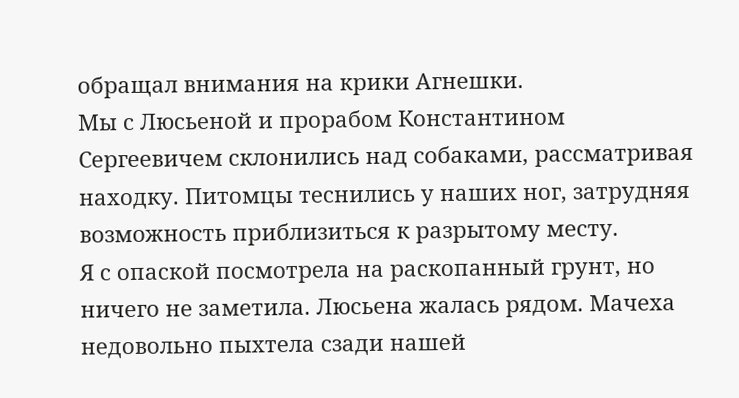обращал внимания на крики Агнешки.
Мы с Люсьеной и прорабом Константином Сергеевичем склонились над собаками, рассматривая находку. Питомцы теснились у наших ног, затрудняя возможность приблизиться к разрытому месту.
Я с опаской посмотрела на раскопанный грунт, но ничего не заметила. Люсьена жалась рядом. Мачеха недовольно пыхтела сзади нашей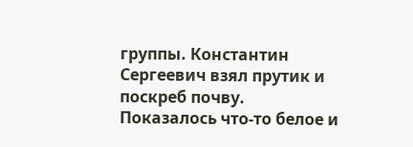группы. Константин Сергеевич взял прутик и поскреб почву. Показалось что-то белое и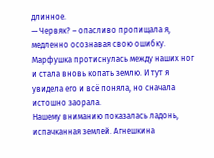длинное.
— Червяк? – опасливо пропищала я, медленно осознавая свою ошибку.
Марфушка протиснулась между наших ног и стала вновь копать землю. И тут я увидела его и всё поняла, но сначала истошно заорала.
Нашему вниманию показалась ладонь, испачканная землей. Агнешкина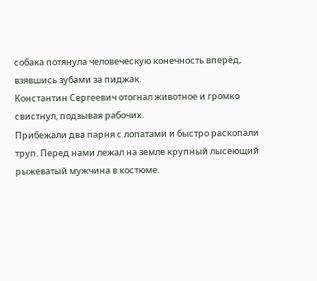собака потянула человеческую конечность вперёд, взявшись зубами за пиджак.
Константин Сергеевич отогнал животное и громко свистнул, подзывая рабочих.
Прибежали два парня с лопатами и быстро раскопали труп. Перед нами лежал на земле крупный лысеющий рыжеватый мужчина в костюме.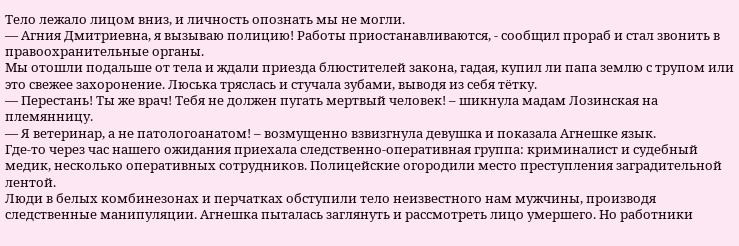Тело лежало лицом вниз, и личность опознать мы не могли.
— Агния Дмитриевна, я вызываю полицию! Работы приостанавливаются, - сообщил прораб и стал звонить в правоохранительные органы.
Мы отошли подальше от тела и ждали приезда блюстителей закона, гадая, купил ли папа землю с трупом или это свежее захоронение. Люська тряслась и стучала зубами, выводя из себя тётку.
— Перестань! Ты же врач! Тебя не должен пугать мертвый человек! – шикнула мадам Лозинская на племянницу.
— Я ветеринар, а не патологоанатом! – возмущенно взвизгнула девушка и показала Агнешке язык.
Где-то через час нашего ожидания приехала следственно-оперативная группа: криминалист и судебный медик, несколько оперативных сотрудников. Полицейские огородили место преступления заградительной лентой.
Люди в белых комбинезонах и перчатках обступили тело неизвестного нам мужчины, производя следственные манипуляции. Агнешка пыталась заглянуть и рассмотреть лицо умершего. Но работники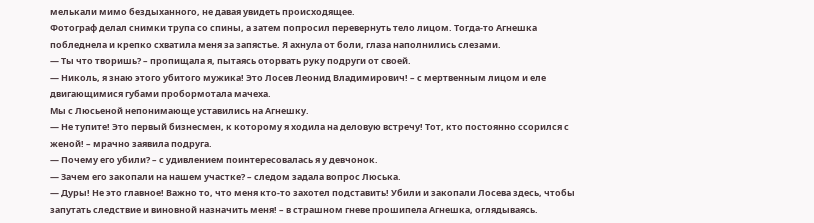мелькали мимо бездыханного, не давая увидеть происходящее.
Фотограф делал снимки трупа со спины, а затем попросил перевернуть тело лицом. Тогда-то Агнешка побледнела и крепко схватила меня за запястье. Я ахнула от боли, глаза наполнились слезами.
— Ты что творишь? – пропищала я, пытаясь оторвать руку подруги от своей.
— Николь, я знаю этого убитого мужика! Это Лосев Леонид Владимирович! – с мертвенным лицом и еле двигающимися губами пробормотала мачеха.
Мы с Люсьеной непонимающе уставились на Агнешку.
— Не тупите! Это первый бизнесмен, к которому я ходила на деловую встречу! Тот, кто постоянно ссорился с женой! – мрачно заявила подруга.
— Почему его убили? – с удивлением поинтересовалась я у девчонок.
— Зачем его закопали на нашем участке? – следом задала вопрос Люська.
— Дуры! Не это главное! Важно то, что меня кто-то захотел подставить! Убили и закопали Лосева здесь, чтобы запутать следствие и виновной назначить меня! – в страшном гневе прошипела Агнешка, оглядываясь.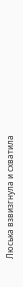Люська взвизгнула и схватила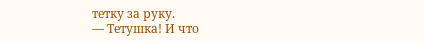тетку за руку.
— Тетушка! И что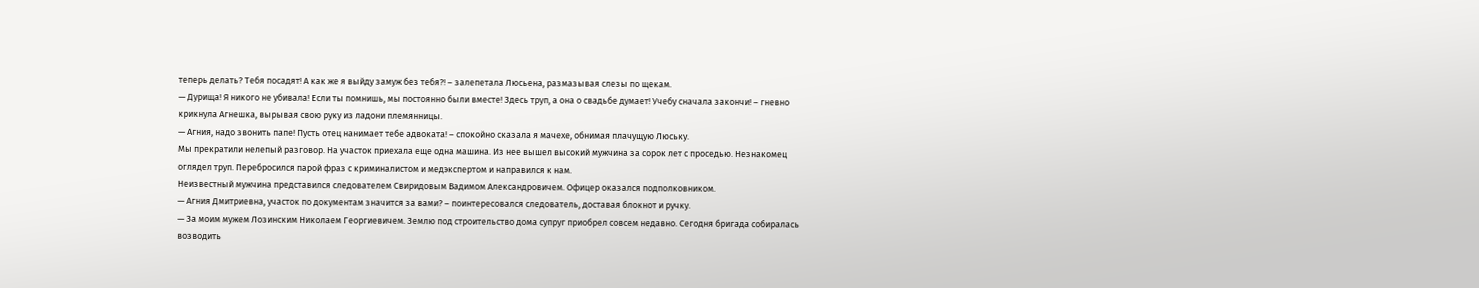теперь делать? Тебя посадят! А как же я выйду замуж без тебя?! – залепетала Люсьена, размазывая слезы по щекам.
— Дурища! Я никого не убивала! Если ты помнишь, мы постоянно были вместе! Здесь труп, а она о свадьбе думает! Учебу сначала закончи! – гневно крикнула Агнешка, вырывая свою руку из ладони племянницы.
— Агния, надо звонить папе! Пусть отец нанимает тебе адвоката! – спокойно сказала я мачехе, обнимая плачущую Люську.
Мы прекратили нелепый разговор. На участок приехала еще одна машина. Из нее вышел высокий мужчина за сорок лет с проседью. Незнакомец оглядел труп. Перебросился парой фраз с криминалистом и медэкспертом и направился к нам.
Неизвестный мужчина представился следователем Свиридовым Вадимом Александровичем. Офицер оказался подполковником.
— Агния Дмитриевна, участок по документам значится за вами? – поинтересовался следователь, доставая блокнот и ручку.
— За моим мужем Лозинским Николаем Георгиевичем. Землю под строительство дома супруг приобрел совсем недавно. Сегодня бригада собиралась возводить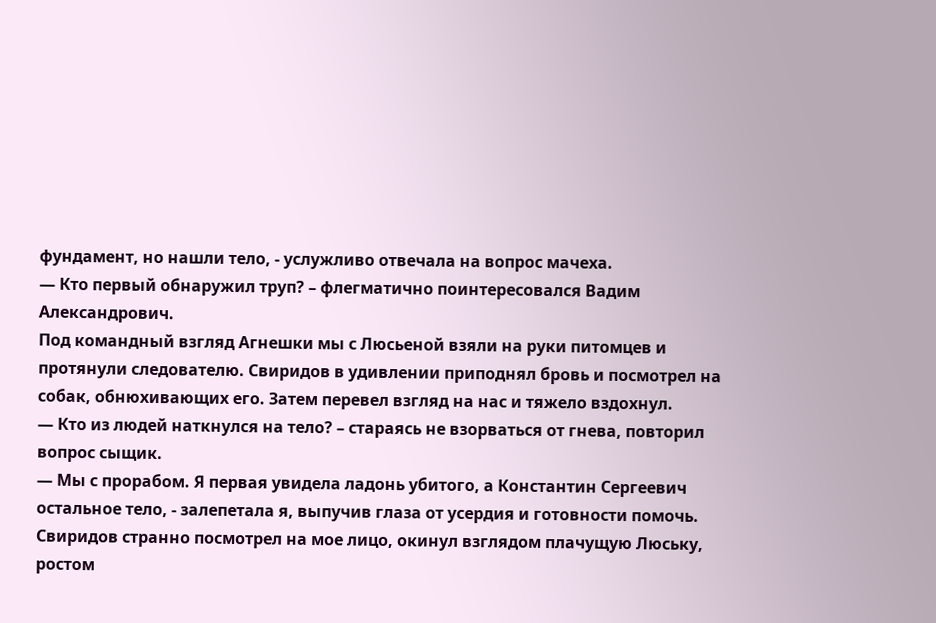фундамент, но нашли тело, - услужливо отвечала на вопрос мачеха.
— Кто первый обнаружил труп? – флегматично поинтересовался Вадим Александрович.
Под командный взгляд Агнешки мы с Люсьеной взяли на руки питомцев и протянули следователю. Свиридов в удивлении приподнял бровь и посмотрел на собак, обнюхивающих его. Затем перевел взгляд на нас и тяжело вздохнул.
— Кто из людей наткнулся на тело? – стараясь не взорваться от гнева, повторил вопрос сыщик.
— Мы с прорабом. Я первая увидела ладонь убитого, а Константин Сергеевич остальное тело, - залепетала я, выпучив глаза от усердия и готовности помочь.
Свиридов странно посмотрел на мое лицо, окинул взглядом плачущую Люську, ростом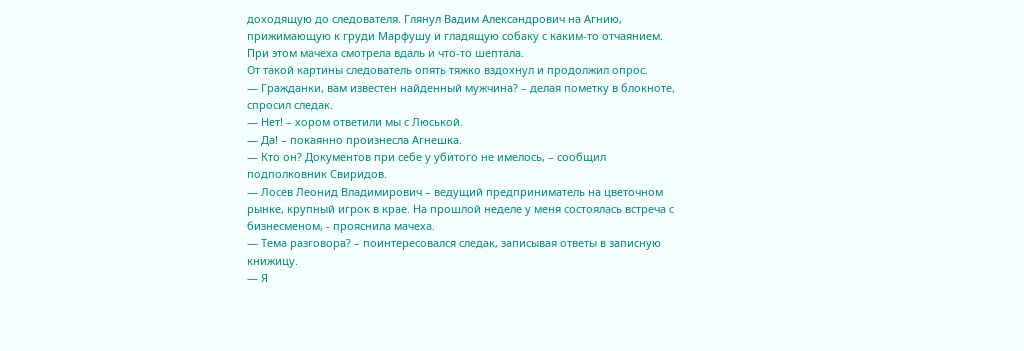доходящую до следователя. Глянул Вадим Александрович на Агнию, прижимающую к груди Марфушу и гладящую собаку с каким-то отчаянием. При этом мачеха смотрела вдаль и что-то шептала.
От такой картины следователь опять тяжко вздохнул и продолжил опрос.
— Гражданки, вам известен найденный мужчина? – делая пометку в блокноте, спросил следак.
— Нет! – хором ответили мы с Люськой.
— Да! – покаянно произнесла Агнешка.
— Кто он? Документов при себе у убитого не имелось, – сообщил подполковник Свиридов.
— Лосев Леонид Владимирович – ведущий предприниматель на цветочном рынке, крупный игрок в крае. На прошлой неделе у меня состоялась встреча с бизнесменом, - прояснила мачеха.
— Тема разговора? – поинтересовался следак, записывая ответы в записную книжицу.
— Я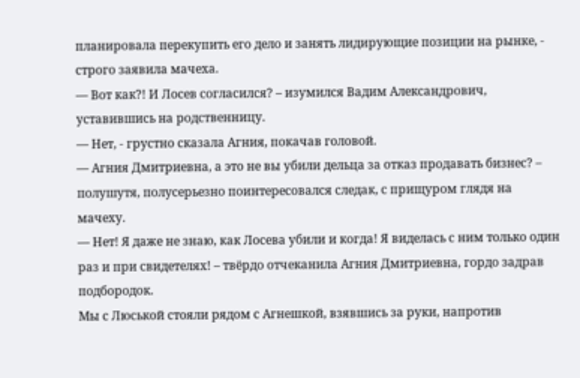планировала перекупить его дело и занять лидирующие позиции на рынке, - строго заявила мачеха.
— Вот как?! И Лосев согласился? – изумился Вадим Александрович, уставившись на родственницу.
— Нет, - грустно сказала Агния, покачав головой.
— Агния Дмитриевна, а это не вы убили дельца за отказ продавать бизнес? – полушутя, полусерьезно поинтересовался следак, с прищуром глядя на мачеху.
— Нет! Я даже не знаю, как Лосева убили и когда! Я виделась с ним только один раз и при свидетелях! – твёрдо отчеканила Агния Дмитриевна, гордо задрав подбородок.
Мы с Люськой стояли рядом с Агнешкой, взявшись за руки, напротив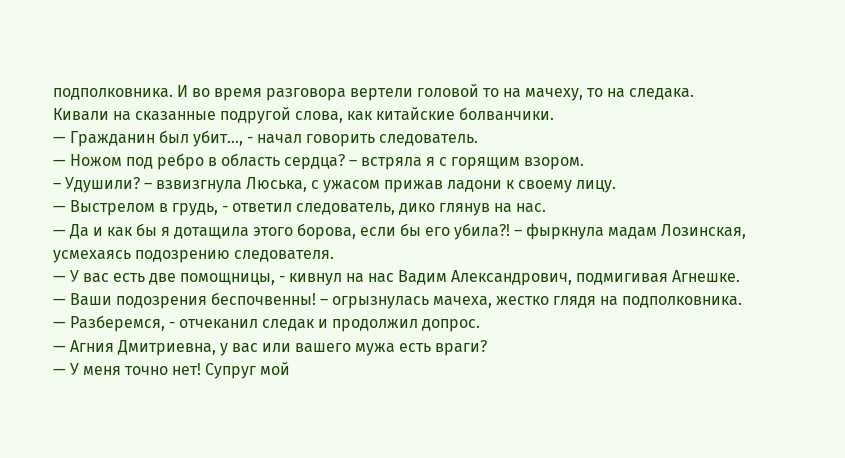подполковника. И во время разговора вертели головой то на мачеху, то на следака. Кивали на сказанные подругой слова, как китайские болванчики.
— Гражданин был убит…, - начал говорить следователь.
— Ножом под ребро в область сердца? – встряла я с горящим взором.
– Удушили? – взвизгнула Люська, с ужасом прижав ладони к своему лицу.
— Выстрелом в грудь, - ответил следователь, дико глянув на нас.
— Да и как бы я дотащила этого борова, если бы его убила?! – фыркнула мадам Лозинская, усмехаясь подозрению следователя.
— У вас есть две помощницы, - кивнул на нас Вадим Александрович, подмигивая Агнешке.
— Ваши подозрения беспочвенны! – огрызнулась мачеха, жестко глядя на подполковника.
— Разберемся, - отчеканил следак и продолжил допрос.
— Агния Дмитриевна, у вас или вашего мужа есть враги?
— У меня точно нет! Супруг мой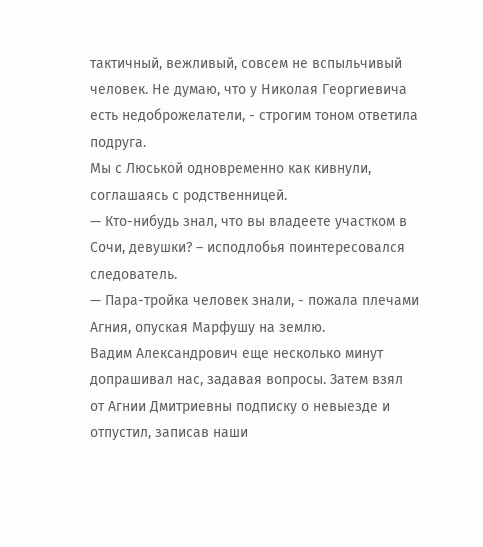тактичный, вежливый, совсем не вспыльчивый человек. Не думаю, что у Николая Георгиевича есть недоброжелатели, - строгим тоном ответила подруга.
Мы с Люськой одновременно как кивнули, соглашаясь с родственницей.
— Кто-нибудь знал, что вы владеете участком в Сочи, девушки? – исподлобья поинтересовался следователь.
— Пара-тройка человек знали, - пожала плечами Агния, опуская Марфушу на землю.
Вадим Александрович еще несколько минут допрашивал нас, задавая вопросы. Затем взял от Агнии Дмитриевны подписку о невыезде и отпустил, записав наши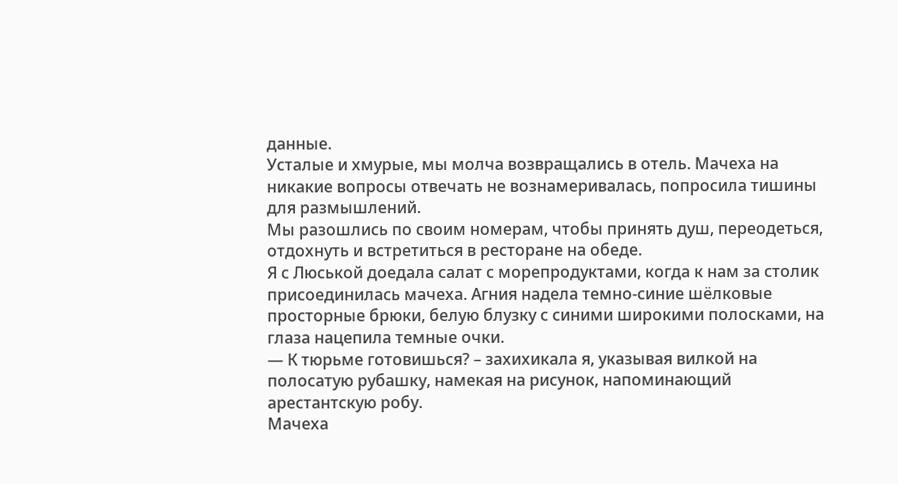данные.
Усталые и хмурые, мы молча возвращались в отель. Мачеха на никакие вопросы отвечать не вознамеривалась, попросила тишины для размышлений.
Мы разошлись по своим номерам, чтобы принять душ, переодеться, отдохнуть и встретиться в ресторане на обеде.
Я с Люськой доедала салат с морепродуктами, когда к нам за столик присоединилась мачеха. Агния надела темно-синие шёлковые просторные брюки, белую блузку с синими широкими полосками, на глаза нацепила темные очки.
— К тюрьме готовишься? – захихикала я, указывая вилкой на полосатую рубашку, намекая на рисунок, напоминающий арестантскую робу.
Мачеха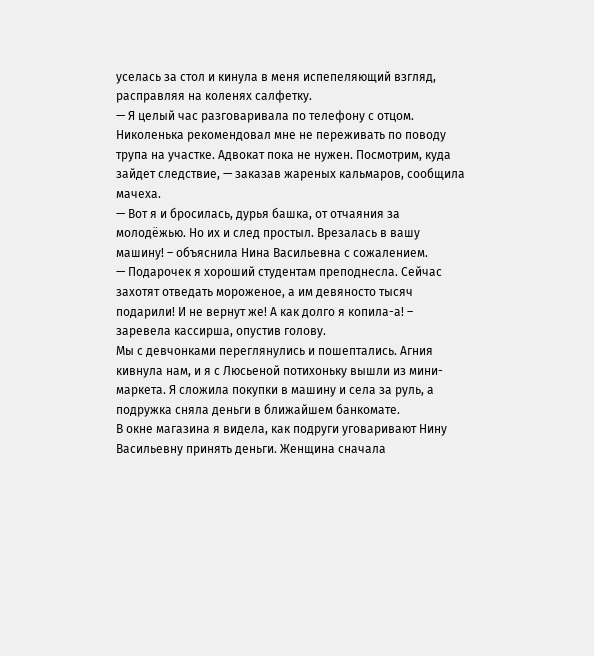уселась за стол и кинула в меня испепеляющий взгляд, расправляя на коленях салфетку.
— Я целый час разговаривала по телефону с отцом. Николенька рекомендовал мне не переживать по поводу трупа на участке. Адвокат пока не нужен. Посмотрим, куда зайдет следствие, — заказав жареных кальмаров, сообщила мачеха.
— Вот я и бросилась, дурья башка, от отчаяния за молодёжью. Но их и след простыл. Врезалась в вашу машину! – объяснила Нина Васильевна с сожалением.
— Подарочек я хороший студентам преподнесла. Сейчас захотят отведать мороженое, а им девяносто тысяч подарили! И не вернут же! А как долго я копила-а! – заревела кассирша, опустив голову.
Мы с девчонками переглянулись и пошептались. Агния кивнула нам, и я с Люсьеной потихоньку вышли из мини-маркета. Я сложила покупки в машину и села за руль, а подружка сняла деньги в ближайшем банкомате.
В окне магазина я видела, как подруги уговаривают Нину Васильевну принять деньги. Женщина сначала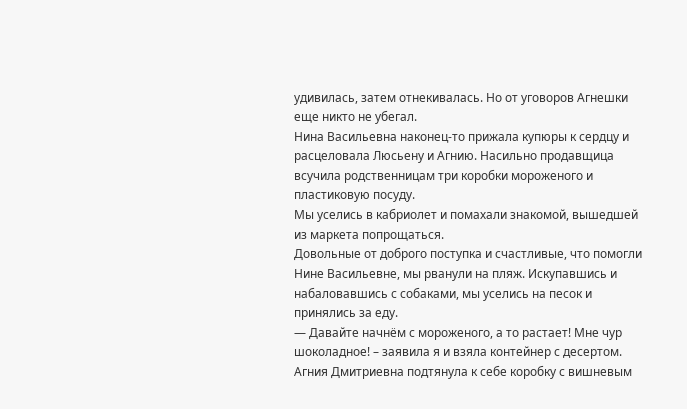удивилась, затем отнекивалась. Но от уговоров Агнешки еще никто не убегал.
Нина Васильевна наконец-то прижала купюры к сердцу и расцеловала Люсьену и Агнию. Насильно продавщица всучила родственницам три коробки мороженого и пластиковую посуду.
Мы уселись в кабриолет и помахали знакомой, вышедшей из маркета попрощаться.
Довольные от доброго поступка и счастливые, что помогли Нине Васильевне, мы рванули на пляж. Искупавшись и набаловавшись с собаками, мы уселись на песок и принялись за еду.
— Давайте начнём с мороженого, а то растает! Мне чур шоколадное! – заявила я и взяла контейнер с десертом.
Агния Дмитриевна подтянула к себе коробку с вишневым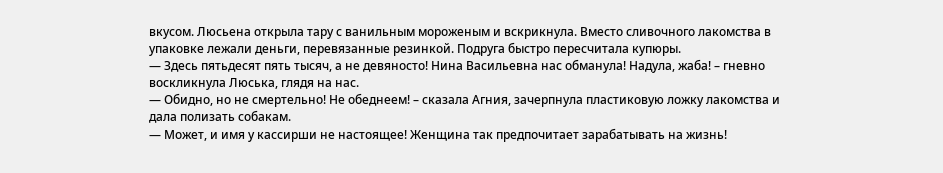вкусом. Люсьена открыла тару с ванильным мороженым и вскрикнула. Вместо сливочного лакомства в упаковке лежали деньги, перевязанные резинкой. Подруга быстро пересчитала купюры.
— Здесь пятьдесят пять тысяч, а не девяносто! Нина Васильевна нас обманула! Надула, жаба! – гневно воскликнула Люська, глядя на нас.
— Обидно, но не смертельно! Не обеднеем! – сказала Агния, зачерпнула пластиковую ложку лакомства и дала полизать собакам.
— Может, и имя у кассирши не настоящее! Женщина так предпочитает зарабатывать на жизнь!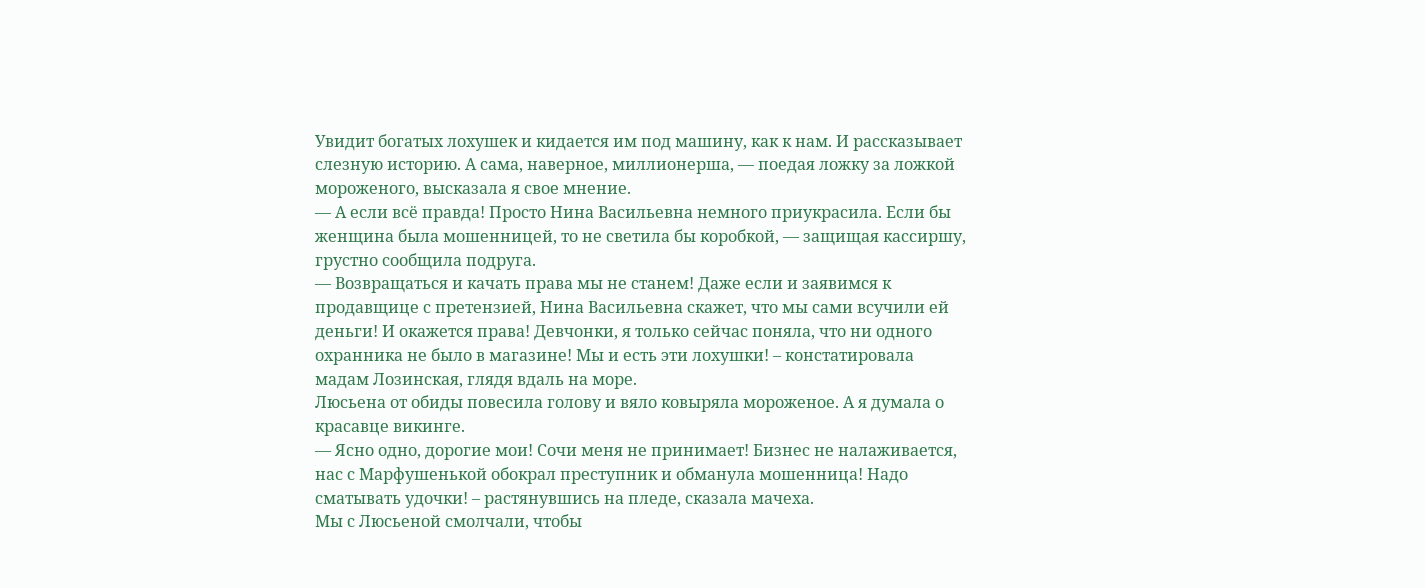Увидит богатых лохушек и кидается им под машину, как к нам. И рассказывает слезную историю. А сама, наверное, миллионерша, — поедая ложку за ложкой мороженого, высказала я свое мнение.
— А если всё правда! Просто Нина Васильевна немного приукрасила. Если бы женщина была мошенницей, то не светила бы коробкой, — защищая кассиршу, грустно сообщила подруга.
— Возвращаться и качать права мы не станем! Даже если и заявимся к продавщице с претензией, Нина Васильевна скажет, что мы сами всучили ей деньги! И окажется права! Девчонки, я только сейчас поняла, что ни одного охранника не было в магазине! Мы и есть эти лохушки! – констатировала мадам Лозинская, глядя вдаль на море.
Люсьена от обиды повесила голову и вяло ковыряла мороженое. А я думала о красавце викинге.
— Ясно одно, дорогие мои! Сочи меня не принимает! Бизнес не налаживается, нас с Марфушенькой обокрал преступник и обманула мошенница! Надо сматывать удочки! – растянувшись на пледе, сказала мачеха.
Мы с Люсьеной смолчали, чтобы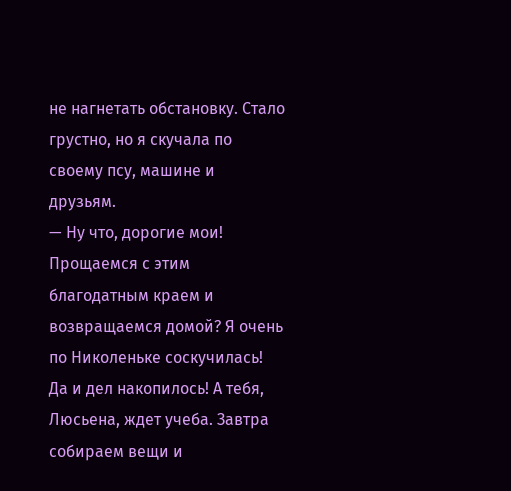не нагнетать обстановку. Стало грустно, но я скучала по своему псу, машине и друзьям.
— Ну что, дорогие мои! Прощаемся с этим благодатным краем и возвращаемся домой? Я очень по Николеньке соскучилась! Да и дел накопилось! А тебя, Люсьена, ждет учеба. Завтра собираем вещи и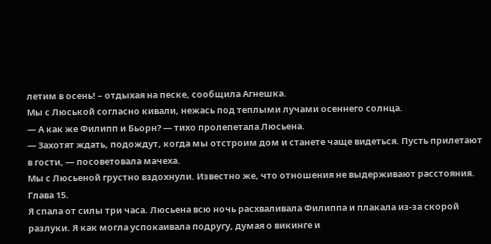летим в осень! – отдыхая на песке, сообщила Агнешка.
Мы с Люськой согласно кивали, нежась под теплыми лучами осеннего солнца.
— А как же Филипп и Бьорн? — тихо пролепетала Люсьена.
— Захотят ждать, подождут, когда мы отстроим дом и станете чаще видеться. Пусть прилетают в гости, — посоветовала мачеха.
Мы с Люсьеной грустно вздохнули. Известно же, что отношения не выдерживают расстояния.
Глава 15.
Я спала от силы три часа. Люсьена всю ночь расхваливала Филиппа и плакала из-за скорой разлуки. Я как могла успокаивала подругу, думая о викинге и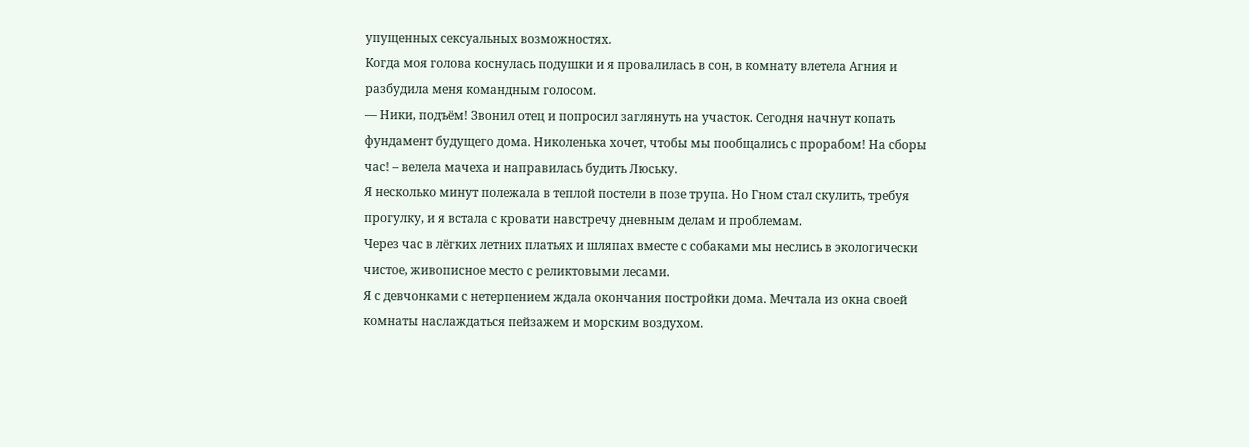упущенных сексуальных возможностях.
Когда моя голова коснулась подушки и я провалилась в сон, в комнату влетела Агния и разбудила меня командным голосом.
— Ники, подъём! Звонил отец и попросил заглянуть на участок. Сегодня начнут копать фундамент будущего дома. Николенька хочет, чтобы мы пообщались с прорабом! На сборы час! – велела мачеха и направилась будить Люську.
Я несколько минут полежала в теплой постели в позе трупа. Но Гном стал скулить, требуя прогулку, и я встала с кровати навстречу дневным делам и проблемам.
Через час в лёгких летних платьях и шляпах вместе с собаками мы неслись в экологически чистое, живописное место с реликтовыми лесами.
Я с девчонками с нетерпением ждала окончания постройки дома. Мечтала из окна своей комнаты наслаждаться пейзажем и морским воздухом.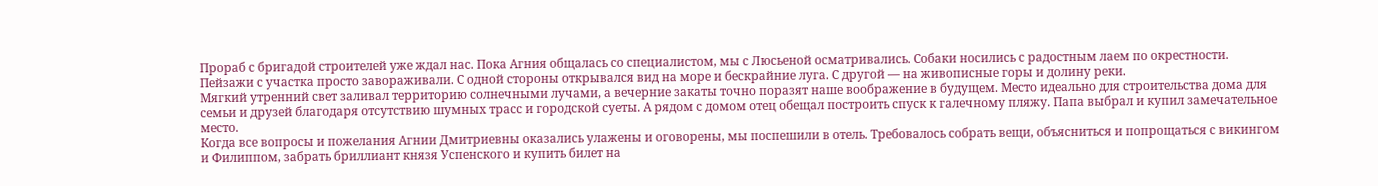Прораб с бригадой строителей уже ждал нас. Пока Агния общалась со специалистом, мы с Люсьеной осматривались. Собаки носились с радостным лаем по окрестности.
Пейзажи с участка просто завораживали. С одной стороны открывался вид на море и бескрайние луга. С другой — на живописные горы и долину реки.
Мягкий утренний свет заливал территорию солнечными лучами, а вечерние закаты точно поразят наше воображение в будущем. Место идеально для строительства дома для семьи и друзей благодаря отсутствию шумных трасс и городской суеты. А рядом с домом отец обещал построить спуск к галечному пляжу. Папа выбрал и купил замечательное место.
Когда все вопросы и пожелания Агнии Дмитриевны оказались улажены и оговорены, мы поспешили в отель. Требовалось собрать вещи, объясниться и попрощаться с викингом и Филиппом, забрать бриллиант князя Успенского и купить билет на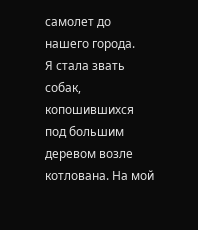самолет до нашего города.
Я стала звать собак, копошившихся под большим деревом возле котлована. На мой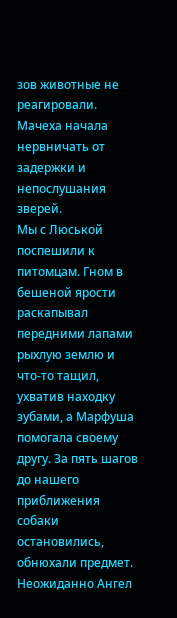зов животные не реагировали. Мачеха начала нервничать от задержки и непослушания зверей.
Мы с Люськой поспешили к питомцам. Гном в бешеной ярости раскапывал передними лапами рыхлую землю и что-то тащил, ухватив находку зубами, а Марфуша помогала своему другу. За пять шагов до нашего приближения собаки остановились, обнюхали предмет.
Неожиданно Ангел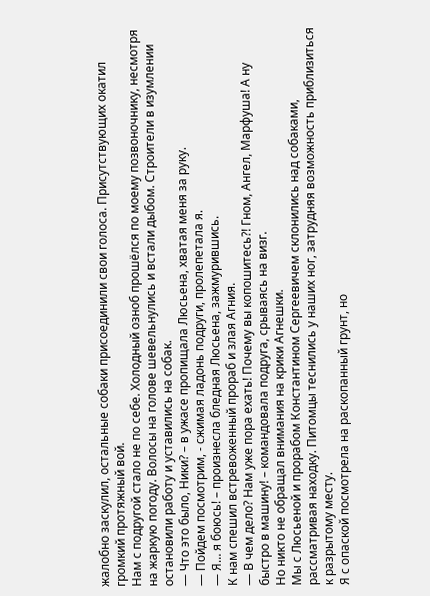жалобно заскулил, остальные собаки присоединили свои голоса. Присутствующих окатил громкий протяжный вой.
Нам с подругой стало не по себе. Холодный озноб прошёлся по моему позвоночнику, несмотря на жаркую погоду. Волосы на голове шевельнулись и встали дыбом. Строители в изумлении остановили работу и уставились на собак.
— Что это было, Ники? – в ужасе пропищала Люсьена, хватая меня за руку.
— Пойдем посмотрим, - сжимая ладонь подруги, пролепетала я.
— Я… я боюсь! – произнесла бледная Люсьена, зажмурившись.
К нам спешил встревоженный прораб и злая Агния.
— В чем дело? Нам уже пора ехать! Почему вы копошитесь?! Гном, Ангел, Марфуша! А ну быстро в машину! – командовала подруга, срываясь на визг.
Но никто не обращал внимания на крики Агнешки.
Мы с Люсьеной и прорабом Константином Сергеевичем склонились над собаками, рассматривая находку. Питомцы теснились у наших ног, затрудняя возможность приблизиться к разрытому месту.
Я с опаской посмотрела на раскопанный грунт, но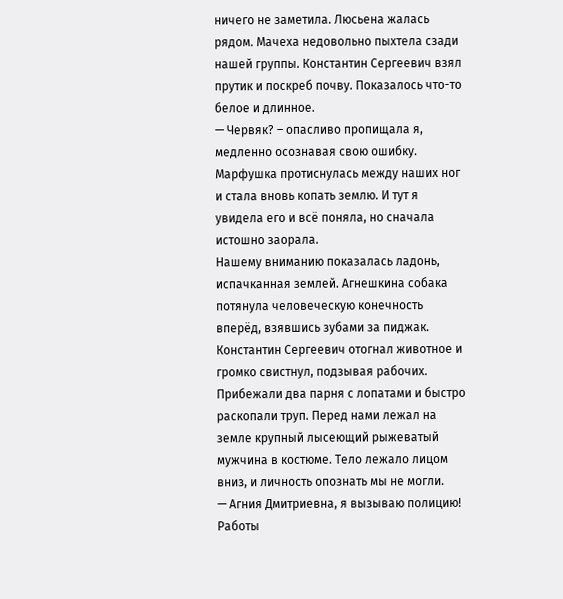ничего не заметила. Люсьена жалась рядом. Мачеха недовольно пыхтела сзади нашей группы. Константин Сергеевич взял прутик и поскреб почву. Показалось что-то белое и длинное.
— Червяк? – опасливо пропищала я, медленно осознавая свою ошибку.
Марфушка протиснулась между наших ног и стала вновь копать землю. И тут я увидела его и всё поняла, но сначала истошно заорала.
Нашему вниманию показалась ладонь, испачканная землей. Агнешкина собака потянула человеческую конечность вперёд, взявшись зубами за пиджак.
Константин Сергеевич отогнал животное и громко свистнул, подзывая рабочих.
Прибежали два парня с лопатами и быстро раскопали труп. Перед нами лежал на земле крупный лысеющий рыжеватый мужчина в костюме. Тело лежало лицом вниз, и личность опознать мы не могли.
— Агния Дмитриевна, я вызываю полицию! Работы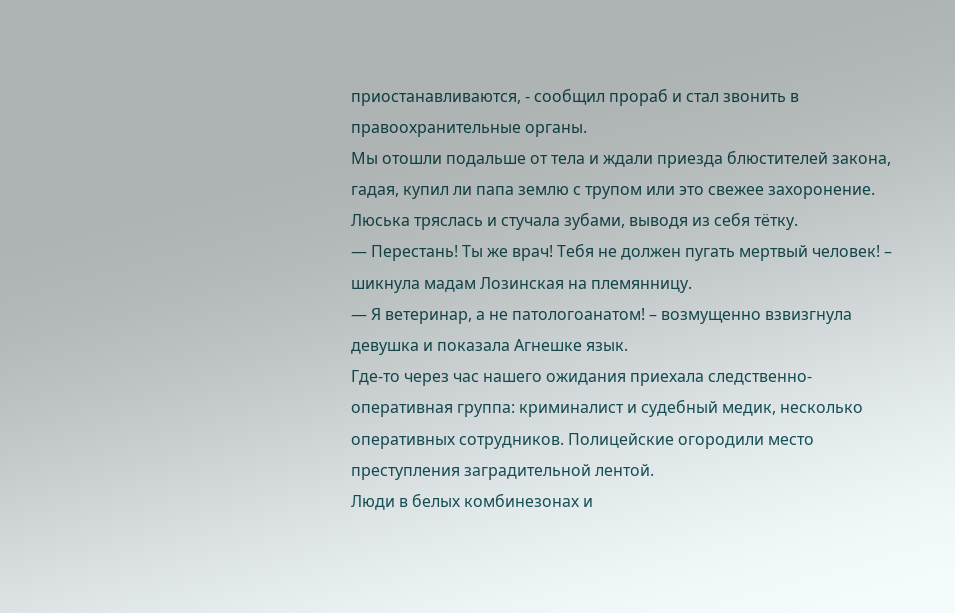приостанавливаются, - сообщил прораб и стал звонить в правоохранительные органы.
Мы отошли подальше от тела и ждали приезда блюстителей закона, гадая, купил ли папа землю с трупом или это свежее захоронение. Люська тряслась и стучала зубами, выводя из себя тётку.
— Перестань! Ты же врач! Тебя не должен пугать мертвый человек! – шикнула мадам Лозинская на племянницу.
— Я ветеринар, а не патологоанатом! – возмущенно взвизгнула девушка и показала Агнешке язык.
Где-то через час нашего ожидания приехала следственно-оперативная группа: криминалист и судебный медик, несколько оперативных сотрудников. Полицейские огородили место преступления заградительной лентой.
Люди в белых комбинезонах и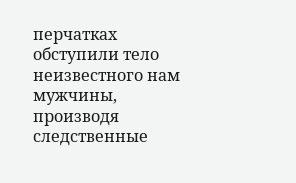перчатках обступили тело неизвестного нам мужчины, производя следственные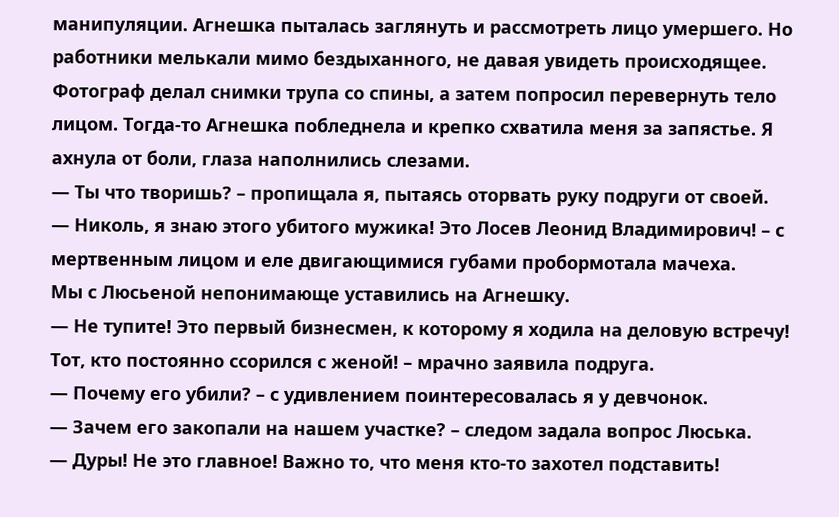манипуляции. Агнешка пыталась заглянуть и рассмотреть лицо умершего. Но работники мелькали мимо бездыханного, не давая увидеть происходящее.
Фотограф делал снимки трупа со спины, а затем попросил перевернуть тело лицом. Тогда-то Агнешка побледнела и крепко схватила меня за запястье. Я ахнула от боли, глаза наполнились слезами.
— Ты что творишь? – пропищала я, пытаясь оторвать руку подруги от своей.
— Николь, я знаю этого убитого мужика! Это Лосев Леонид Владимирович! – с мертвенным лицом и еле двигающимися губами пробормотала мачеха.
Мы с Люсьеной непонимающе уставились на Агнешку.
— Не тупите! Это первый бизнесмен, к которому я ходила на деловую встречу! Тот, кто постоянно ссорился с женой! – мрачно заявила подруга.
— Почему его убили? – с удивлением поинтересовалась я у девчонок.
— Зачем его закопали на нашем участке? – следом задала вопрос Люська.
— Дуры! Не это главное! Важно то, что меня кто-то захотел подставить!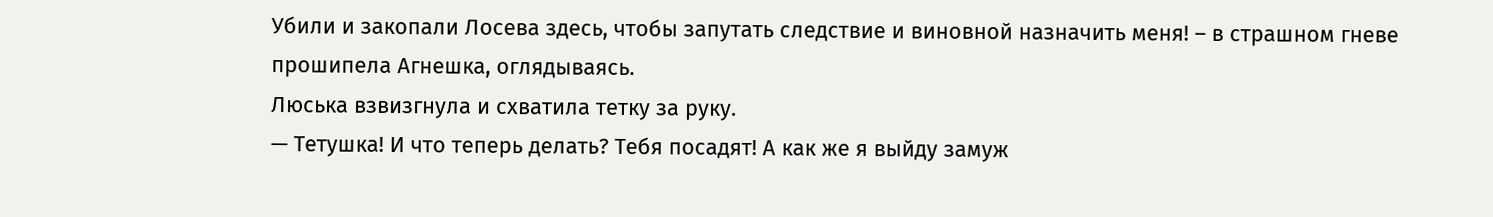Убили и закопали Лосева здесь, чтобы запутать следствие и виновной назначить меня! – в страшном гневе прошипела Агнешка, оглядываясь.
Люська взвизгнула и схватила тетку за руку.
— Тетушка! И что теперь делать? Тебя посадят! А как же я выйду замуж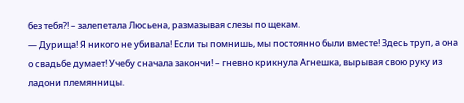без тебя?! – залепетала Люсьена, размазывая слезы по щекам.
— Дурища! Я никого не убивала! Если ты помнишь, мы постоянно были вместе! Здесь труп, а она о свадьбе думает! Учебу сначала закончи! – гневно крикнула Агнешка, вырывая свою руку из ладони племянницы.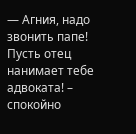— Агния, надо звонить папе! Пусть отец нанимает тебе адвоката! – спокойно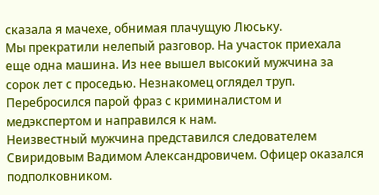сказала я мачехе, обнимая плачущую Люську.
Мы прекратили нелепый разговор. На участок приехала еще одна машина. Из нее вышел высокий мужчина за сорок лет с проседью. Незнакомец оглядел труп. Перебросился парой фраз с криминалистом и медэкспертом и направился к нам.
Неизвестный мужчина представился следователем Свиридовым Вадимом Александровичем. Офицер оказался подполковником.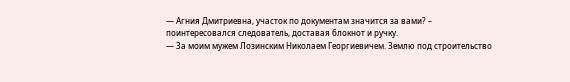— Агния Дмитриевна, участок по документам значится за вами? – поинтересовался следователь, доставая блокнот и ручку.
— За моим мужем Лозинским Николаем Георгиевичем. Землю под строительство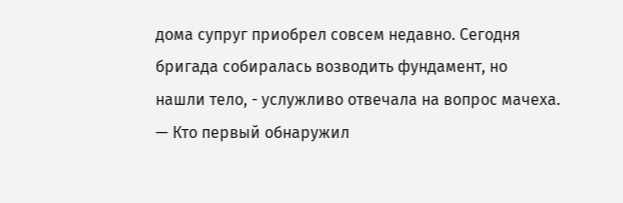дома супруг приобрел совсем недавно. Сегодня бригада собиралась возводить фундамент, но нашли тело, - услужливо отвечала на вопрос мачеха.
— Кто первый обнаружил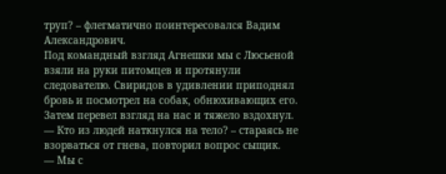труп? – флегматично поинтересовался Вадим Александрович.
Под командный взгляд Агнешки мы с Люсьеной взяли на руки питомцев и протянули следователю. Свиридов в удивлении приподнял бровь и посмотрел на собак, обнюхивающих его. Затем перевел взгляд на нас и тяжело вздохнул.
— Кто из людей наткнулся на тело? – стараясь не взорваться от гнева, повторил вопрос сыщик.
— Мы с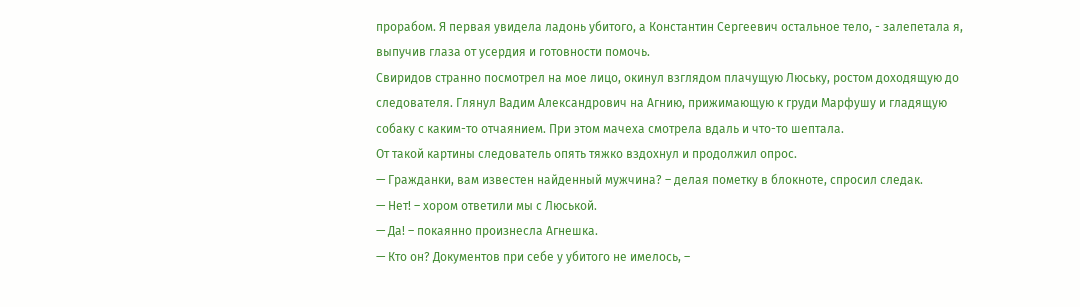прорабом. Я первая увидела ладонь убитого, а Константин Сергеевич остальное тело, - залепетала я, выпучив глаза от усердия и готовности помочь.
Свиридов странно посмотрел на мое лицо, окинул взглядом плачущую Люську, ростом доходящую до следователя. Глянул Вадим Александрович на Агнию, прижимающую к груди Марфушу и гладящую собаку с каким-то отчаянием. При этом мачеха смотрела вдаль и что-то шептала.
От такой картины следователь опять тяжко вздохнул и продолжил опрос.
— Гражданки, вам известен найденный мужчина? – делая пометку в блокноте, спросил следак.
— Нет! – хором ответили мы с Люськой.
— Да! – покаянно произнесла Агнешка.
— Кто он? Документов при себе у убитого не имелось, –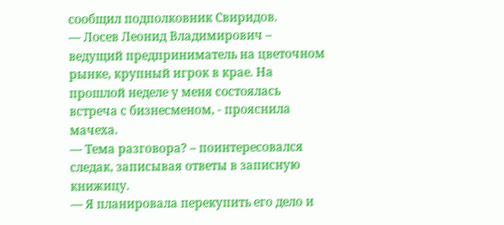сообщил подполковник Свиридов.
— Лосев Леонид Владимирович – ведущий предприниматель на цветочном рынке, крупный игрок в крае. На прошлой неделе у меня состоялась встреча с бизнесменом, - прояснила мачеха.
— Тема разговора? – поинтересовался следак, записывая ответы в записную книжицу.
— Я планировала перекупить его дело и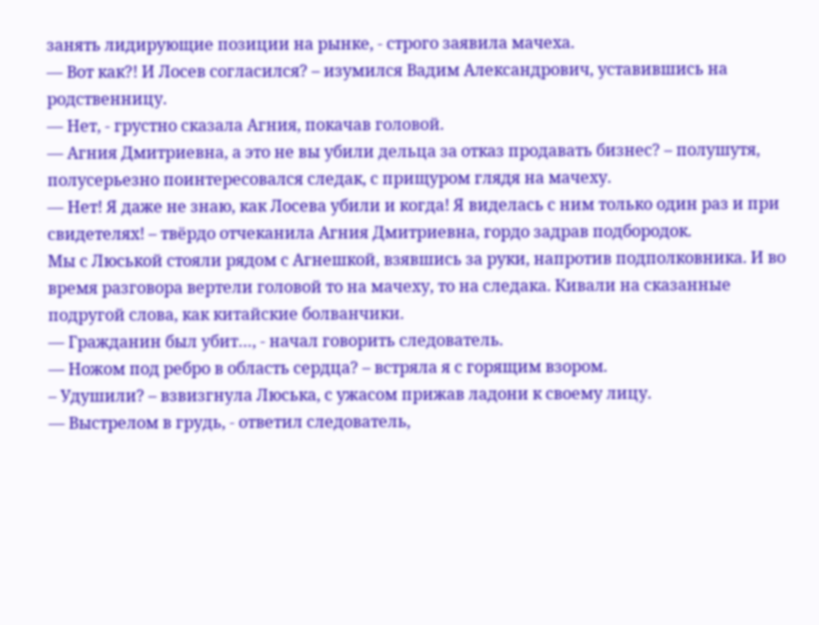занять лидирующие позиции на рынке, - строго заявила мачеха.
— Вот как?! И Лосев согласился? – изумился Вадим Александрович, уставившись на родственницу.
— Нет, - грустно сказала Агния, покачав головой.
— Агния Дмитриевна, а это не вы убили дельца за отказ продавать бизнес? – полушутя, полусерьезно поинтересовался следак, с прищуром глядя на мачеху.
— Нет! Я даже не знаю, как Лосева убили и когда! Я виделась с ним только один раз и при свидетелях! – твёрдо отчеканила Агния Дмитриевна, гордо задрав подбородок.
Мы с Люськой стояли рядом с Агнешкой, взявшись за руки, напротив подполковника. И во время разговора вертели головой то на мачеху, то на следака. Кивали на сказанные подругой слова, как китайские болванчики.
— Гражданин был убит…, - начал говорить следователь.
— Ножом под ребро в область сердца? – встряла я с горящим взором.
– Удушили? – взвизгнула Люська, с ужасом прижав ладони к своему лицу.
— Выстрелом в грудь, - ответил следователь,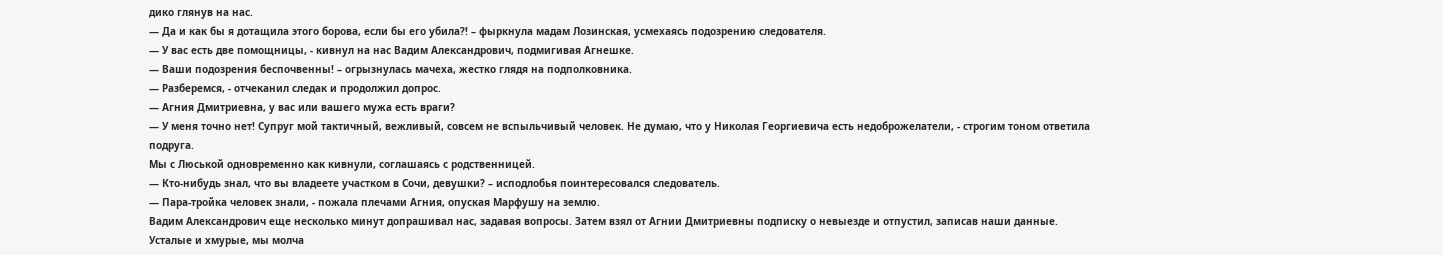дико глянув на нас.
— Да и как бы я дотащила этого борова, если бы его убила?! – фыркнула мадам Лозинская, усмехаясь подозрению следователя.
— У вас есть две помощницы, - кивнул на нас Вадим Александрович, подмигивая Агнешке.
— Ваши подозрения беспочвенны! – огрызнулась мачеха, жестко глядя на подполковника.
— Разберемся, - отчеканил следак и продолжил допрос.
— Агния Дмитриевна, у вас или вашего мужа есть враги?
— У меня точно нет! Супруг мой тактичный, вежливый, совсем не вспыльчивый человек. Не думаю, что у Николая Георгиевича есть недоброжелатели, - строгим тоном ответила подруга.
Мы с Люськой одновременно как кивнули, соглашаясь с родственницей.
— Кто-нибудь знал, что вы владеете участком в Сочи, девушки? – исподлобья поинтересовался следователь.
— Пара-тройка человек знали, - пожала плечами Агния, опуская Марфушу на землю.
Вадим Александрович еще несколько минут допрашивал нас, задавая вопросы. Затем взял от Агнии Дмитриевны подписку о невыезде и отпустил, записав наши данные.
Усталые и хмурые, мы молча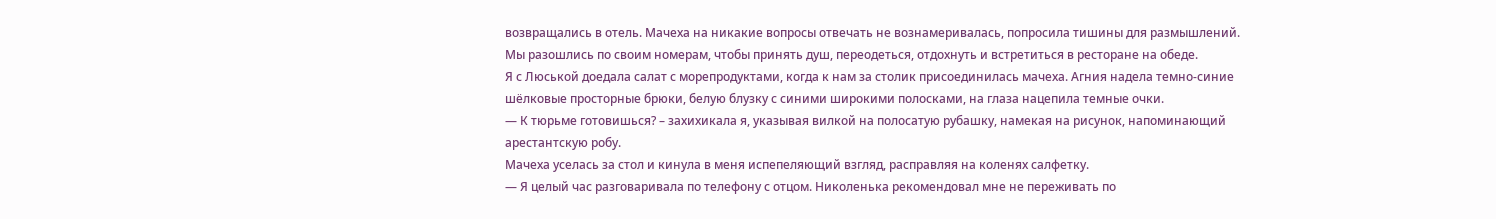возвращались в отель. Мачеха на никакие вопросы отвечать не вознамеривалась, попросила тишины для размышлений.
Мы разошлись по своим номерам, чтобы принять душ, переодеться, отдохнуть и встретиться в ресторане на обеде.
Я с Люськой доедала салат с морепродуктами, когда к нам за столик присоединилась мачеха. Агния надела темно-синие шёлковые просторные брюки, белую блузку с синими широкими полосками, на глаза нацепила темные очки.
— К тюрьме готовишься? – захихикала я, указывая вилкой на полосатую рубашку, намекая на рисунок, напоминающий арестантскую робу.
Мачеха уселась за стол и кинула в меня испепеляющий взгляд, расправляя на коленях салфетку.
— Я целый час разговаривала по телефону с отцом. Николенька рекомендовал мне не переживать по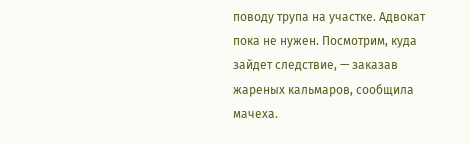поводу трупа на участке. Адвокат пока не нужен. Посмотрим, куда зайдет следствие, — заказав жареных кальмаров, сообщила мачеха.